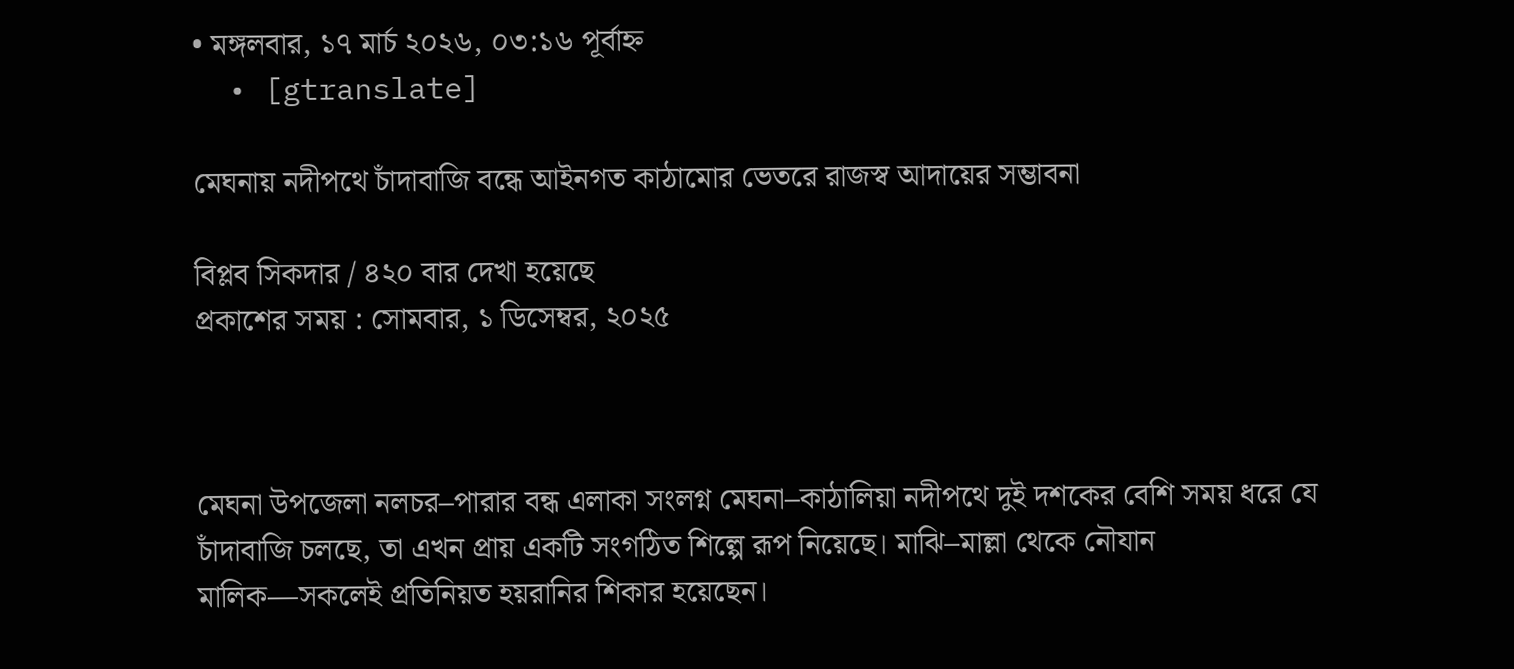• মঙ্গলবার, ১৭ মার্চ ২০২৬, ০৩:১৬ পূর্বাহ্ন
  • [gtranslate]

মেঘনায় নদীপথে চাঁদাবাজি বন্ধে আইনগত কাঠামোর ভেতরে রাজস্ব আদায়ের সম্ভাবনা

বিপ্লব সিকদার / ৪২০ বার দেখা হয়েছে
প্রকাশের সময় : সোমবার, ১ ডিসেম্বর, ২০২৫



মেঘনা উপজেলা নলচর–পারার বন্ধ এলাকা সংলগ্ন মেঘনা–কাঠালিয়া নদীপথে দুই দশকের বেশি সময় ধরে যে চাঁদাবাজি চলছে, তা এখন প্রায় একটি সংগঠিত শিল্পে রূপ নিয়েছে। মাঝি–মাল্লা থেকে নৌযান মালিক—সকলেই প্রতিনিয়ত হয়রানির শিকার হয়েছেন।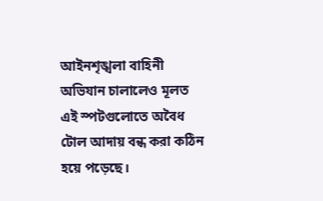আইনশৃঙ্খলা বাহিনী অভিযান চালালেও মূলত এই স্পটগুলোতে অবৈধ টোল আদায় বন্ধ করা কঠিন হয়ে পড়েছে।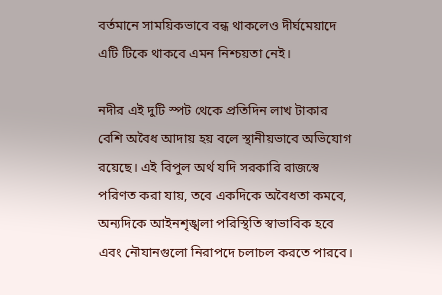বর্তমানে সাময়িকভাবে বন্ধ থাকলেও দীর্ঘমেয়াদে এটি টিকে থাকবে এমন নিশ্চয়তা নেই।

নদীর এই দুটি স্পট থেকে প্রতিদিন লাখ টাকার বেশি অবৈধ আদায় হয় বলে স্থানীয়ভাবে অভিযোগ রয়েছে। এই বিপুল অর্থ যদি সরকারি রাজস্বে পরিণত করা যায়, তবে একদিকে অবৈধতা কমবে, অন্যদিকে আইনশৃঙ্খলা পরিস্থিতি স্বাভাবিক হবে এবং নৌযানগুলো নিরাপদে চলাচল করতে পারবে।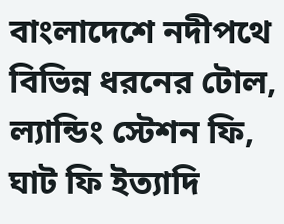বাংলাদেশে নদীপথে বিভিন্ন ধরনের টোল, ল্যান্ডিং স্টেশন ফি, ঘাট ফি ইত্যাদি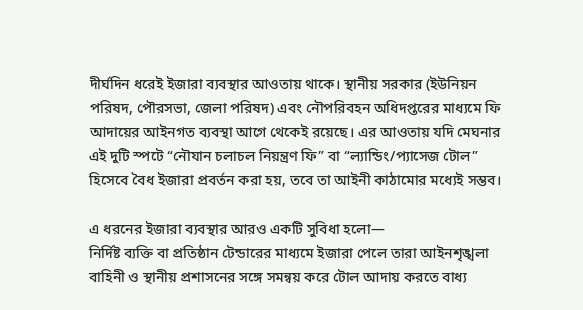দীর্ঘদিন ধরেই ইজারা ব্যবস্থার আওতায় থাকে। স্থানীয় সরকার (ইউনিয়ন পরিষদ, পৌরসভা, জেলা পরিষদ) এবং নৌপরিবহন অধিদপ্তরের মাধ্যমে ফি আদায়ের আইনগত ব্যবস্থা আগে থেকেই রয়েছে। এর আওতায় যদি মেঘনার এই দুটি স্পটে “নৌযান চলাচল নিয়ন্ত্রণ ফি” বা “ল্যান্ডিং/প্যাসেজ টোল” হিসেবে বৈধ ইজারা প্রবর্তন করা হয়, তবে তা আইনী কাঠামোর মধ্যেই সম্ভব।

এ ধরনের ইজারা ব্যবস্থার আরও একটি সুবিধা হলো—
নির্দিষ্ট ব্যক্তি বা প্রতিষ্ঠান টেন্ডারের মাধ্যমে ইজারা পেলে তারা আইনশৃঙ্খলা বাহিনী ও স্থানীয় প্রশাসনের সঙ্গে সমন্বয় করে টোল আদায় করতে বাধ্য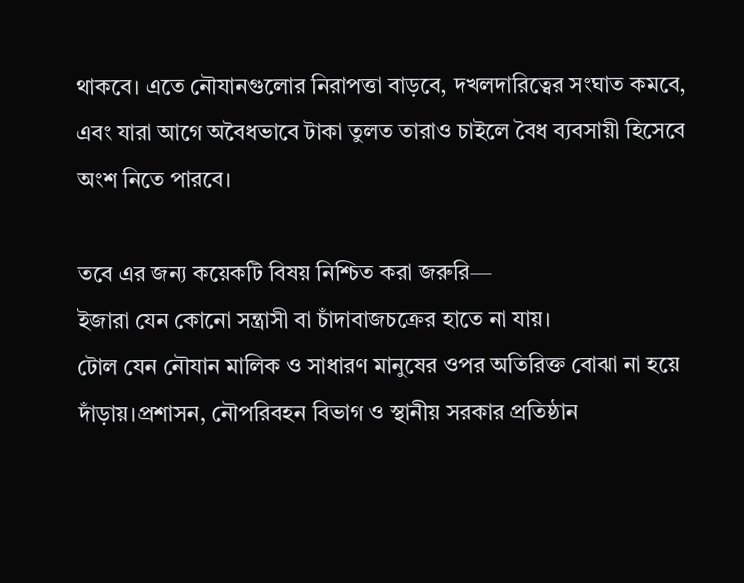থাকবে। এতে নৌযানগুলোর নিরাপত্তা বাড়বে, দখলদারিত্বের সংঘাত কমবে, এবং যারা আগে অবৈধভাবে টাকা তুলত তারাও চাইলে বৈধ ব্যবসায়ী হিসেবে অংশ নিতে পারবে।

তবে এর জন্য কয়েকটি বিষয় নিশ্চিত করা জরুরি—
ইজারা যেন কোনো সন্ত্রাসী বা চাঁদাবাজচক্রের হাতে না যায়।
টোল যেন নৌযান মালিক ও সাধারণ মানুষের ওপর অতিরিক্ত বোঝা না হয়ে দাঁড়ায়।প্রশাসন, নৌপরিবহন বিভাগ ও স্থানীয় সরকার প্রতিষ্ঠান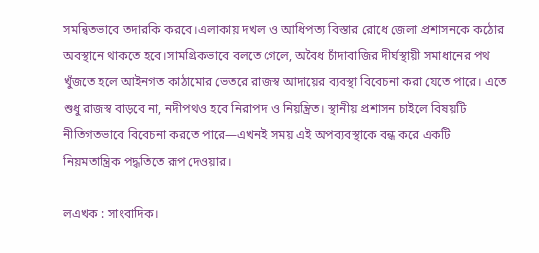সমন্বিতভাবে তদারকি করবে।এলাকায় দখল ও আধিপত্য বিস্তার রোধে জেলা প্রশাসনকে কঠোর অবস্থানে থাকতে হবে।সামগ্রিকভাবে বলতে গেলে, অবৈধ চাঁদাবাজির দীর্ঘস্থায়ী সমাধানের পথ খুঁজতে হলে আইনগত কাঠামোর ভেতরে রাজস্ব আদায়ের ব্যবস্থা বিবেচনা করা যেতে পারে। এতে শুধু রাজস্ব বাড়বে না, নদীপথও হবে নিরাপদ ও নিয়ন্ত্রিত। স্থানীয় প্রশাসন চাইলে বিষয়টি নীতিগতভাবে বিবেচনা করতে পারে—এখনই সময় এই অপব্যবস্থাকে বন্ধ করে একটি নিয়মতান্ত্রিক পদ্ধতিতে রূপ দেওয়ার।

লএখক : সাংবাদিক।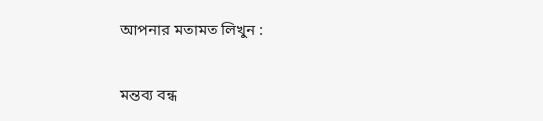আপনার মতামত লিখুন :

মন্তব্য বন্ধ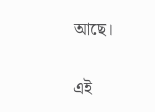আছে।

এই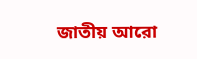জাতীয় আরো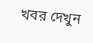খবর দেখুন